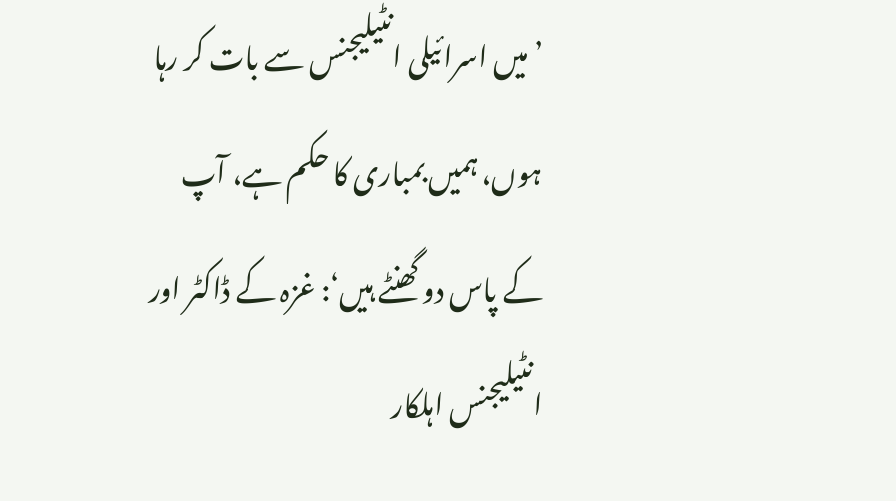’میں اسرائیلی انٹیلیجنس سے بات کر رہا ہوں، ہمیں بمباری کا حکم ہے، آپ کے پاس دو گھنٹے ہیں‘: غزہ کے ڈاکٹر اور انٹیلیجنس اہلکار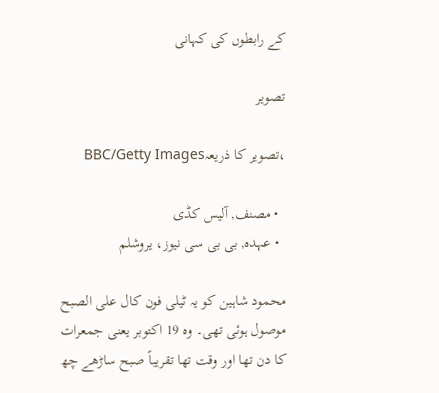کے رابطوں کی کہانی

تصویر

،تصویر کا ذریعہBBC/Getty Images

  • مصنف, آلیس کڈی
  • عہدہ, بی بی سی نیوز، یروشلم

محمود شاہین کو یہ ٹیلی فون کال علی الصبح موصول ہوئی تھی۔ وہ 19 اکتوبر یعنی جمعرات کا دن تھا اور وقت تھا تقریباً صبح ساڑھے چھ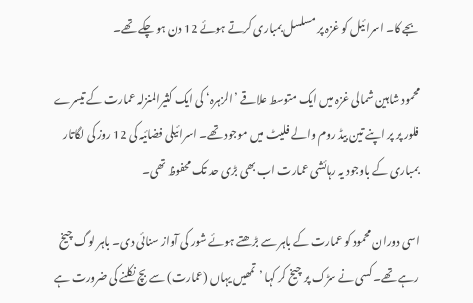بجے کا۔ اسرائیل کو غزہ پر مسلسل بمباری کرتے ہوئے 12 دن ہو چکے تھے۔

محمود شاہین شمالی غزہ میں ایک متوسط علاقے ’الزہرہ‘ کی ایک کثیرالمنزلہ عمارت کے تیسرے فلور پر پر اپنے تین بیڈ روم والے فلیٹ میں موجود تھے۔ اسرائیلی فضائیہ کی 12 روز کی لگاتار بمباری کے باوجود یہ رہائشی عمارت اب بھی بڑی حد تک محفوظ تھی۔

اسی دوران محمود کو عمارت کے باہر سے بڑھتے ہوئے شور کی آواز سنائی دی۔ باہر لوگ چیخ رہے تھے۔ کسی نے سڑک پر چیخ کر کہا ’تمھیں یہاں (عمارت) سے بچ نکلنے کی ضرورت ہے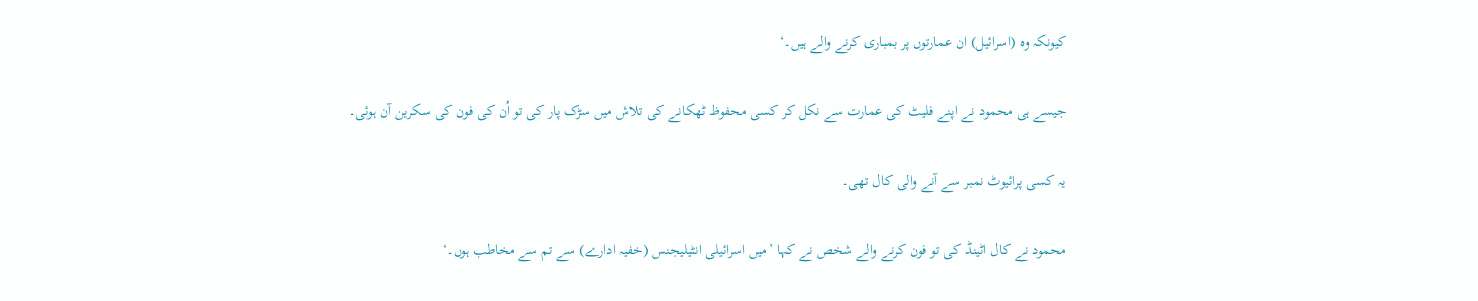کیونکہ وہ (اسرائیل) ان عمارتوں پر بمباری کرنے والے ہیں۔‘

جیسے ہی محمود نے اپنے فلیٹ کی عمارت سے نکل کر کسی محفوظ ٹھکانے کی تلاش میں سڑک پار کی تو اُن کی فون کی سکرین آن ہوئی۔

یہ کسی پرائیوٹ نمبر سے آنے والی کال تھی۔

محمود نے کال اٹینڈ کی تو فون کرنے والے شخص نے کہا ’میں اسرائیلی انٹیلیجنس (خفیہ ادارے) سے تم سے مخاطب ہوں۔‘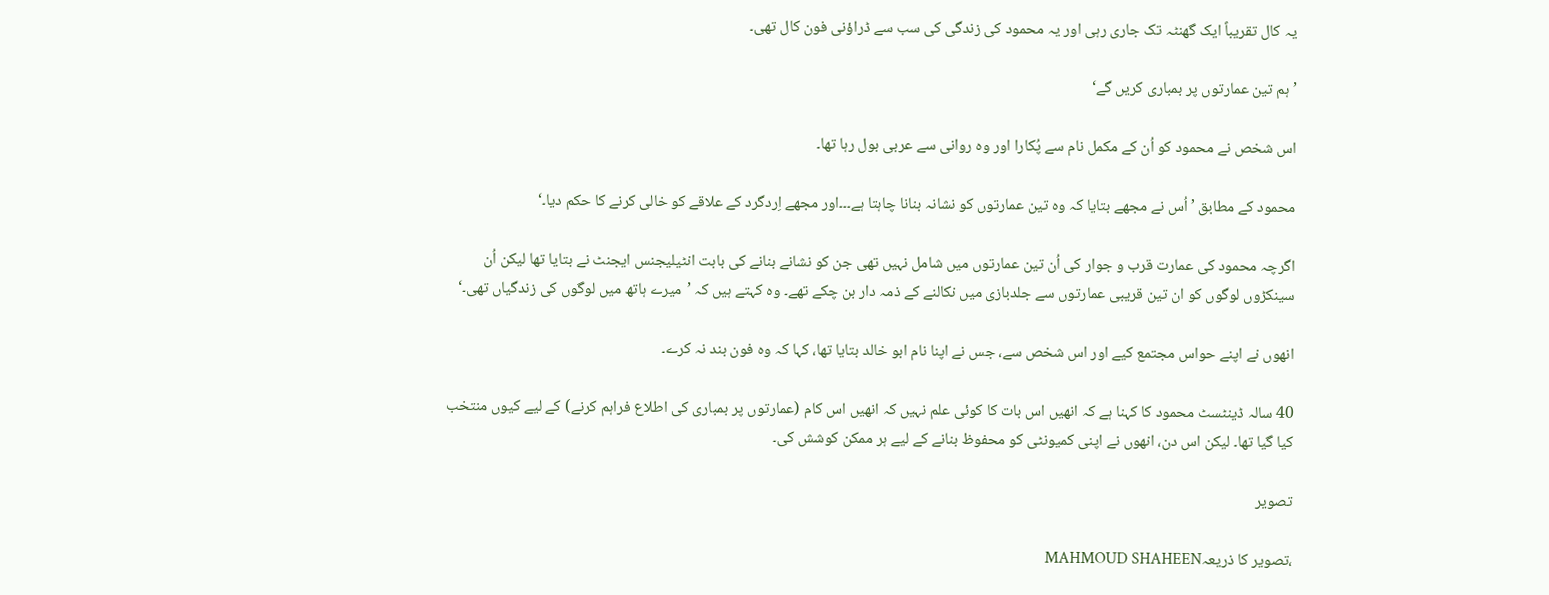یہ کال تقریباً ایک گھنٹہ تک جاری رہی اور یہ محمود کی زندگی کی سب سے ڈراؤنی فون کال تھی۔

’ہم تین عمارتوں پر بمباری کریں گے‘

اس شخص نے محمود کو اُن کے مکمل نام سے پُکارا اور وہ روانی سے عربی بول رہا تھا۔

محمود کے مطابق ’اُس نے مجھے بتایا کہ وہ تین عمارتوں کو نشانہ بنانا چاہتا ہے۔۔۔اور مجھے اِردگرد کے علاقے کو خالی کرنے کا حکم دیا۔‘

اگرچہ محمود کی عمارت قرب و جوار کی اُن تین عمارتوں میں شامل نہیں تھی جن کو نشانے بنانے کی بابت انٹیلیجنس ایجنٹ نے بتایا تھا لیکن اُن سینکڑوں لوگوں کو ان تین قریبی عمارتوں سے جلدبازی میں نکالنے کے ذمہ دار بن چکے تھے۔ وہ کہتے ہیں کہ ’میرے ہاتھ میں لوگوں کی زندگیاں تھی۔‘

انھوں نے اپنے حواس مجتمع کیے اور اس شخص سے، جس نے اپنا نام ابو خالد بتایا تھا، کہا کہ وہ فون بند نہ کرے۔

40 سالہ ڈینٹسٹ محمود کا کہنا ہے کہ انھیں اس بات کا کوئی علم نہیں کہ انھیں اس کام (عمارتوں پر بمباری کی اطلاع فراہم کرنے) کے لیے کیوں منتخب کیا گیا تھا۔ لیکن اس دن، انھوں نے اپنی کمیونٹی کو محفوظ بنانے کے لیے ہر ممکن کوشش کی۔

تصویر

،تصویر کا ذریعہMAHMOUD SHAHEEN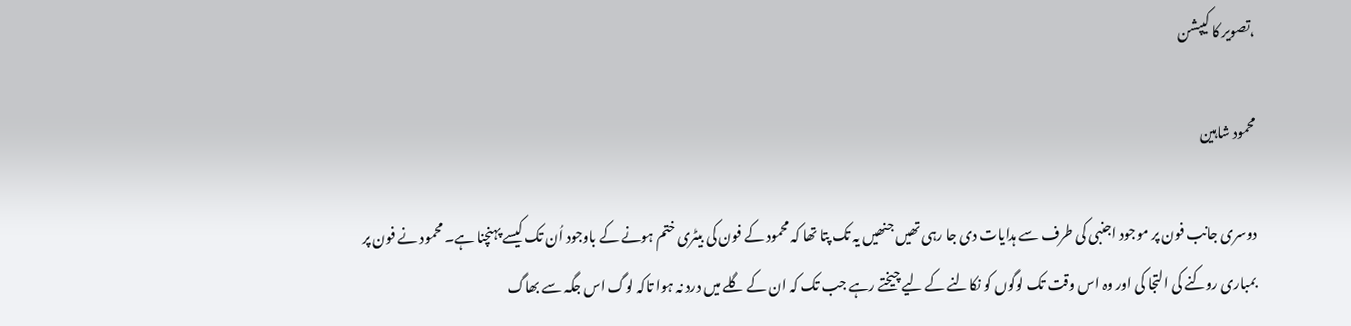،تصویر کا کیپشن

محمود شاہین

دوسری جانب فون پر موجود اجنبی کی طرف سے ہدایات دی جا رہی تھیں جنھیں یہ تک پتا تھا کہ محمود کے فون کی بیٹری ختم ہونے کے باوجود اُن تک کیسے پہنچنا ہے۔ محمود نے فون پر بمباری روکنے کی التجا کی اور وہ اس وقت تک لوگوں کو نکالنے کے لیے چیختے رہے جب تک کہ ان کے گلے میں درد نہ ہوا تاکہ لوگ اس جگہ سے بھاگ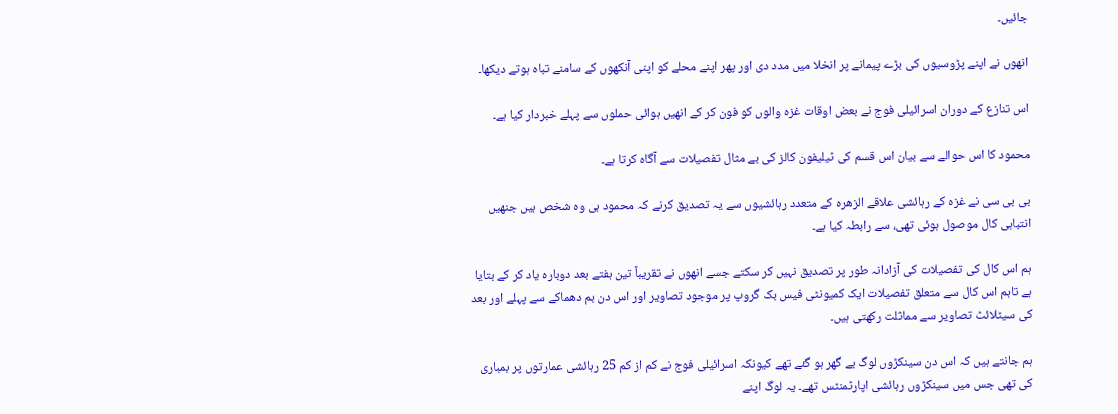جائیں۔

انھوں نے اپنے پڑوسیوں کی بڑے پیمانے پر انخلا میں مدد دی اور پھر اپنے محلے کو اپنی آنکھوں کے سامنے تباہ ہوتے دیکھا۔

اس تنازع کے دوران اسرائیلی فوج نے بعض اوقات غزہ والوں کو فون کر کے انھیں ہوائی حملوں سے پہلے خبردار کیا ہے۔

محمود کا اس حوالے سے بیان اس قسم کی ٹیلیفون کالز کی بے مثال تفصیلات سے آگاہ کرتا ہے۔

بی بی سی نے غزہ کے رہائشی علاقے الزھرہ کے متعدد رہائشیوں سے یہ تصدیق کرنے کہ محمود ہی وہ شخص ہیں جنھیں انتباہی کال موصول ہوئی تھی، سے رابطہ کیا ہے۔

ہم اس کال کی تفصیلات کی آزادانہ طور پر تصدیق نہیں کر سکتے جسے انھوں نے تقریباً تین ہفتے بعد دوبارہ یاد کر کے بتایا ہے تاہم اس کال سے متعلق تفصیلات ایک کمیونٹی فیس بک گروپ پر موجود تصاویر اور اس دن بم دھماکے سے پہلے اور بعد کی سیٹلائٹ تصاویر سے مماثلت رکھتی ہیں۔

ہم جانتے ہیں کہ اس دن سینکڑوں لوگ بے گھر ہو گئے تھے کیونکہ اسرائیلی فوج نے کم از کم 25 رہائشی عمارتوں پر بمباری کی تھی جس میں سینکڑوں رہائشی اپارٹمنٹس تھے۔ یہ لوگ اپنے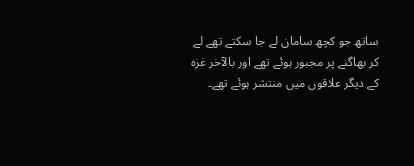ساتھ جو کچھ سامان لے جا سکتے تھے لے کر بھاگنے پر مجبور ہوئے تھے اور بالآخر غزہ کے دیگر علاقوں میں منتشر ہوئے تھے۔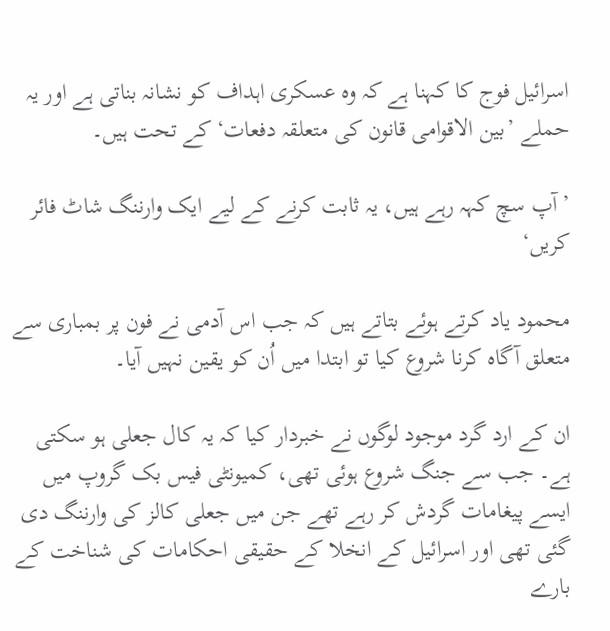اسرائیل فوج کا کہنا ہے کہ وہ عسکری اہداف کو نشانہ بناتی ہے اور یہ حملے ’بین الاقوامی قانون کی متعلقہ دفعات‘ کے تحت ہیں۔

’آپ سچ کہہ رہے ہیں، یہ ثابت کرنے کے لیے ایک وارننگ شاٹ فائر کریں‘

محمود یاد کرتے ہوئے بتاتے ہیں کہ جب اس آدمی نے فون پر بمباری سے متعلق آگاہ کرنا شروع کیا تو ابتدا میں اُن کو یقین نہیں آیا۔

ان کے ارد گرد موجود لوگوں نے خبردار کیا کہ یہ کال جعلی ہو سکتی ہے۔ جب سے جنگ شروع ہوئی تھی، کمیونٹی فیس بک گروپ میں ایسے پیغامات گردش کر رہے تھے جن میں جعلی کالز کی وارننگ دی گئی تھی اور اسرائیل کے انخلا کے حقیقی احکامات کی شناخت کے بارے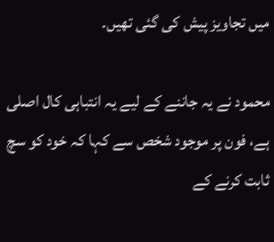میں تجاویز پیش کی گئی تھیں۔

محمود نے یہ جاننے کے لیے یہ انتباہی کال اصلی ہے، فون پر موجود شخص سے کہا کہ خود کو سچ ثابت کرنے کے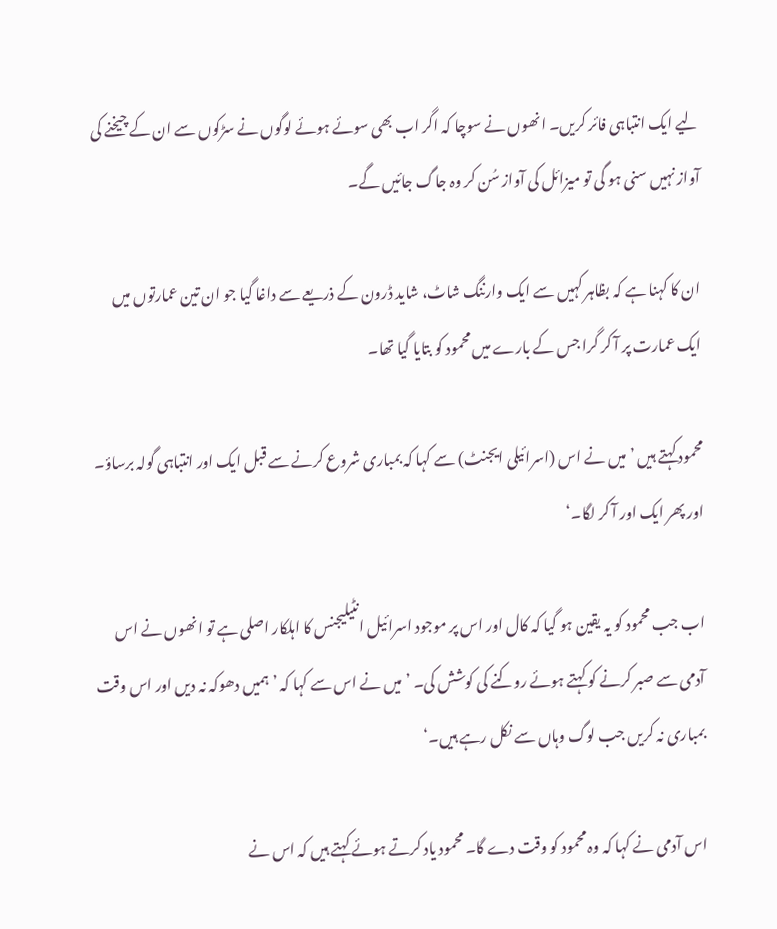لیے ایک انتباہی فائر کریں۔ انھوں نے سوچا کہ اگر اب بھی سوئے ہوئے لوگوں نے سڑکوں سے ان کے چیخنے کی آواز نہیں سنی ہو گی تو میزائل کی آواز سُن کر وہ جاگ جائیں گے۔

ان کا کہنا ہے کہ بظاہر کہیں سے ایک وارننگ شاٹ، شاید ڈرون کے ذریعے سے داغا گیا جو ان تین عمارتوں میں ایک عمارت پر آ کر گرا جس کے بارے میں محمود کو بتایا گیا تھا۔

محمود کہتے ہیں ’میں نے اس (اسرائیلی ایجنٹ) سے کہا کہ بمباری شروع کرنے سے قبل ایک اور انتباہی گولہ برساؤ۔ اور پھر ایک اور آ کر لگا۔‘

اب جب محمود کو یہ یقین ہو گیا کہ کال اور اس پر موجود اسرائیل انٹیلیجنس کا اہلکار اصلی ہے تو انھوں نے اس آدمی سے صبر کرنے کو کہتے ہوئے روکنے کی کوشش کی۔ ’میں نے اس سے کہا کہ ’ہمیں دھوکہ نہ دیں اور اس وقت بمباری نہ کریں جب لوگ وہاں سے نکل رہے ہیں۔‘

اس آدمی نے کہا کہ وہ محمود کو وقت دے گا۔ محمود یاد کرتے ہوئے کہتے ہیں کہ اس نے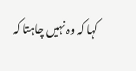کہا کہ وہ نہیں چاہتا کہ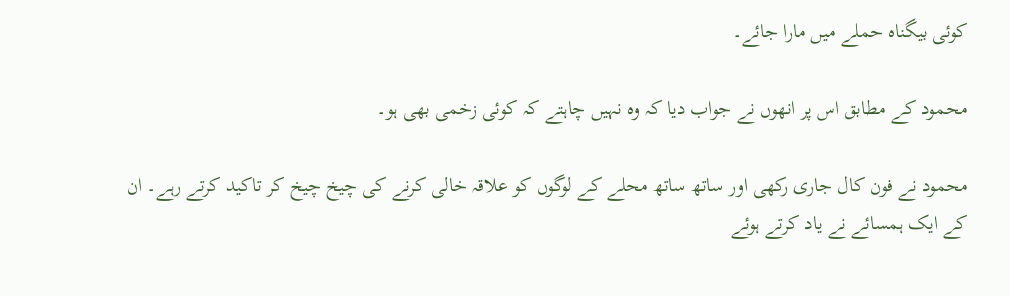کوئی بیگناہ حملے میں مارا جائے۔

محمود کے مطابق اس پر انھوں نے جواب دیا کہ وہ نہیں چاہتے کہ کوئی زخمی بھی ہو۔

محمود نے فون کال جاری رکھی اور ساتھ ساتھ محلے کے لوگوں کو علاقہ خالی کرنے کی چیخ چیخ کر تاکید کرتے رہے۔ ان کے ایک ہمسائے نے یاد کرتے ہوئے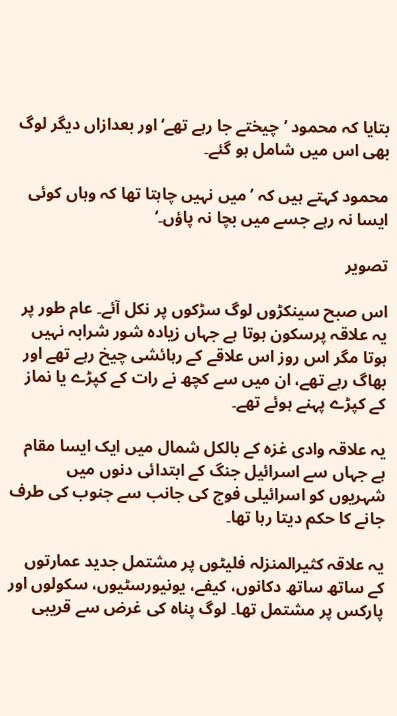بتایا کہ محمود ’چیختے جا رہے تھے‘ اور بعدازاں دیگر لوگ بھی اس میں شامل ہو گئے۔

محمود کہتے ہیں کہ ’میں نہیں چاہتا تھا کہ وہاں کوئی ایسا نہ رہے جسے میں بچا نہ پاؤں۔‘

تصویر

اس صبح سینکڑوں لوگ سڑکوں پر نکل آئے۔ عام طور پر یہ علاقہ پرسکون ہوتا ہے جہاں زیادہ شور شرابہ نہیں ہوتا مگر اس روز اس علاقے کے رہائشی چیخ رہے تھے اور بھاگ رہے تھے، ان میں سے کچھ نے رات کے کپڑے یا نماز کے کپڑے پہنے ہوئے تھے۔

یہ علاقہ وادی غزہ کے بالکل شمال میں ایک ایسا مقام ہے جہاں سے اسرائیل جنگ کے ابتدائی دنوں میں شہریوں کو اسرائیلی فوج کی جانب سے جنوب کی طرف جانے کا حکم دیتا رہا تھا۔

یہ علاقہ کثیرالمنزلہ فلیٹوں پر مشتمل جدید عمارتوں کے ساتھ ساتھ دکانوں، کیفے، یونیورسٹیوں، سکولوں اور پارکس پر مشتمل تھا۔ لوگ پناہ کی غرض سے قریبی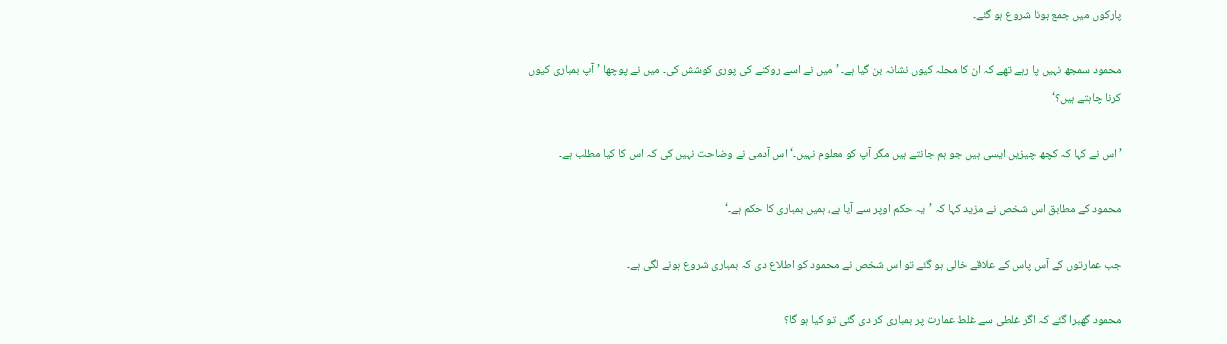پارکوں میں جمع ہونا شروع ہو گئے۔

محمود سمجھ نہیں پا رہے تھے کہ ان کا محلہ کیوں نشانہ بن گیا ہے۔ ’میں نے اسے روکنے کی پوری کوشش کی۔ میں نے پوچھا ’آپ بمباری کیوں کرنا چاہتے ہیں؟‘

’اس نے کہا کہ کچھ چیزیں ایسی ہیں جو ہم جانتے ہیں مگر آپ کو معلوم نہیں۔‘ اس آدمی نے وضاحت نہیں کی کہ اس کا کیا مطلب ہے۔

محمود کے مطابق اس شخص نے مزید کہا کہ ’یہ حکم اوپر سے آیا ہے، ہمیں بمباری کا حکم ہے۔‘

جب عمارتوں کے آس پاس کے علاقے خالی ہو گئے تو اس شخص نے محمود کو اطلاع دی کہ بمباری شروع ہونے لگی ہے۔

محمود گھبرا گئے کہ اگر غلطی سے غلط عمارت پر بمباری کر دی گئی تو کیا ہو گا؟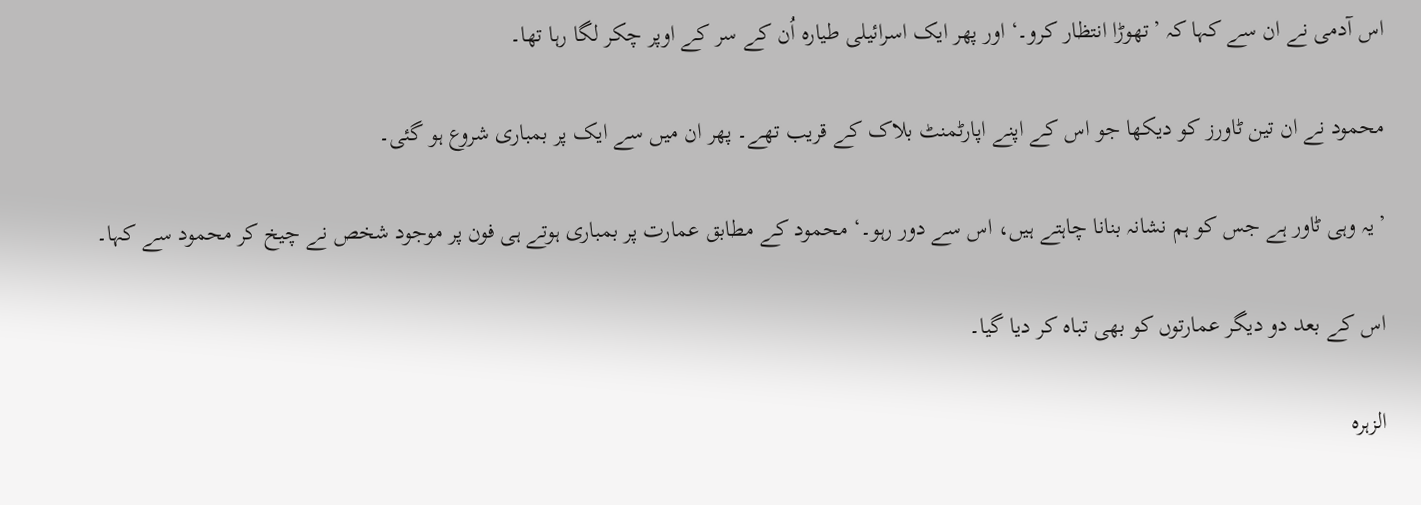اس آدمی نے ان سے کہا کہ ’تھوڑا انتظار کرو۔‘ اور پھر ایک اسرائیلی طیارہ اُن کے سر کے اوپر چکر لگا رہا تھا۔

محمود نے ان تین ٹاورز کو دیکھا جو اس کے اپنے اپارٹمنٹ بلاک کے قریب تھے۔ پھر ان میں سے ایک پر بمباری شروع ہو گئی۔

’یہ وہی ٹاور ہے جس کو ہم نشانہ بنانا چاہتے ہیں، اس سے دور رہو۔‘ محمود کے مطابق عمارت پر بمباری ہوتے ہی فون پر موجود شخص نے چیخ کر محمود سے کہا۔

اس کے بعد دو دیگر عمارتوں کو بھی تباہ کر دیا گیا۔

الزہرہ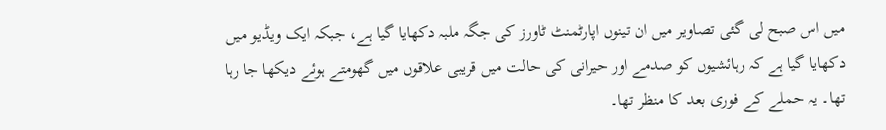میں اس صبح لی گئی تصاویر میں ان تینوں اپارٹمنٹ ٹاورز کی جگہ ملبہ دکھایا گیا ہے، جبکہ ایک ویڈیو میں دکھایا گیا ہے کہ رہائشیوں کو صدمے اور حیرانی کی حالت میں قریبی علاقوں میں گھومتے ہوئے دیکھا جا رہا تھا۔ یہ حملے کے فوری بعد کا منظر تھا۔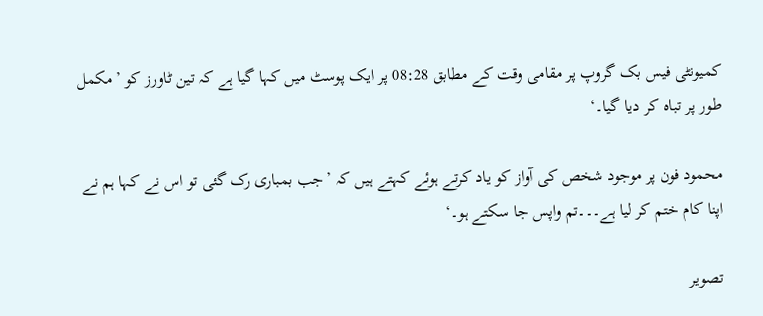کمیونٹی فیس بک گروپ پر مقامی وقت کے مطابق 08:28 پر ایک پوسٹ میں کہا گیا ہے کہ تین ٹاورز کو ’مکمل طور پر تباہ کر دیا گیا۔‘

محمود فون پر موجود شخص کی آواز کو یاد کرتے ہوئے کہتے ہیں کہ ’جب بمباری رک گئی تو اس نے کہا ہم نے اپنا کام ختم کر لیا ہے۔۔۔تم واپس جا سکتے ہو۔‘

تصویر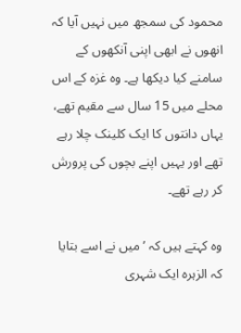محمود کی سمجھ میں نہیں آیا کہ انھوں نے ابھی اپنی آنکھوں کے سامنے کیا دیکھا ہے۔ وہ غزہ کے اس محلے میں 15 سال سے مقیم تھے، یہاں دانتوں کا ایک کلینک چلا رہے تھے اور یہیں اپنے بچوں کی پرورش کر رہے تھے۔

وہ کہتے ہیں کہ ’میں نے اسے بتایا کہ الزہرہ ایک شہری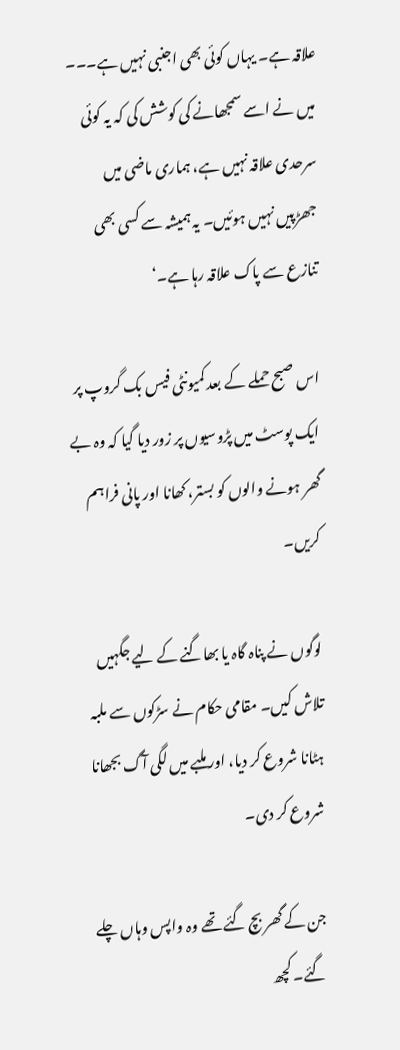علاقہ ہے۔ یہاں کوئی بھی اجنبی نہیں ہے۔۔۔ میں نے اسے سمجھانے کی کوشش کی کہ یہ کوئی سرحدی علاقہ نہیں ہے، ہماری ماضی میں جھڑپیں نہیں ہوئیں۔ یہ ہمیشہ سے کسی بھی تنازع سے پاک علاقہ رہا ہے۔‘

اس صبح حملے کے بعد کمیونٹی فیس بک گروپ پر ایک پوسٹ میں پڑوسیوں پر زور دیا گیا کہ وہ بے گھر ہونے والوں کو بستر، کھانا اور پانی فراہم کریں۔

لوگوں نے پناہ گاہ یا بھاگنے کے لیے جگہیں تلاش کیں۔ مقامی حکام نے سڑکوں سے ملبہ ہٹانا شروع کر دیا، اور ملبے میں لگی آگ بجھانا شروع کر دی۔

جن کے گھر بچ گئے تھے وہ واپس وہاں چلے گئے۔ کچھ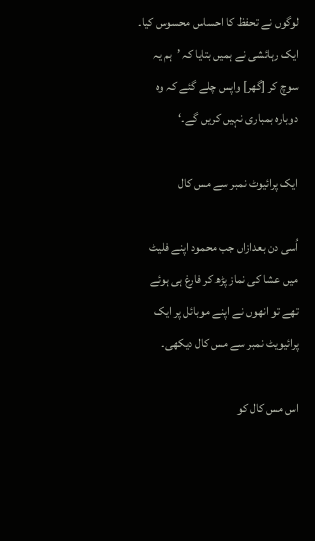لوگوں نے تحفظ کا احساس محسوس کیا۔ ایک رہائشی نے ہمیں بتایا کہ ’ہم یہ سوچ کر [گھر] واپس چلے گئے کہ وہ دوبارہ بمباری نہیں کریں گے۔‘

ایک پرائیوٹ نمبر سے مس کال

اُسی دن بعدازاں جب محمود اپنے فلیٹ میں عشا کی نماز پڑھ کر فارغ ہی ہوئے تھے تو انھوں نے اپنے موبائل پر ایک پرائیویٹ نمبر سے مس کال دیکھی۔

اس مس کال کو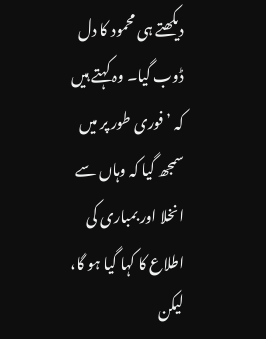دیکھتے ہی محمود کا دل ڈوب گیا۔ وہ کہتے ہیں کہ ’فوری طور پر میں سمجھ گیا کہ وہاں سے انخلا اور بمباری کی اطلاع کا کہا گیا ہو گا، لیکن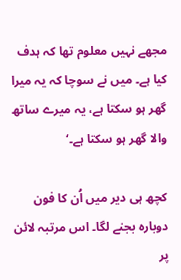مجھے نہیں معلوم تھا کہ ہدف کیا ہے۔ میں نے سوچا کہ یہ میرا گھر ہو سکتا ہے، یہ میرے ساتھ والا گھر ہو سکتا ہے۔‘

کچھ ہی دیر میں اُن کا فون دوبارہ بجنے لگا۔ اس مرتبہ لائن پر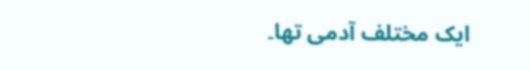ایک مختلف آدمی تھا۔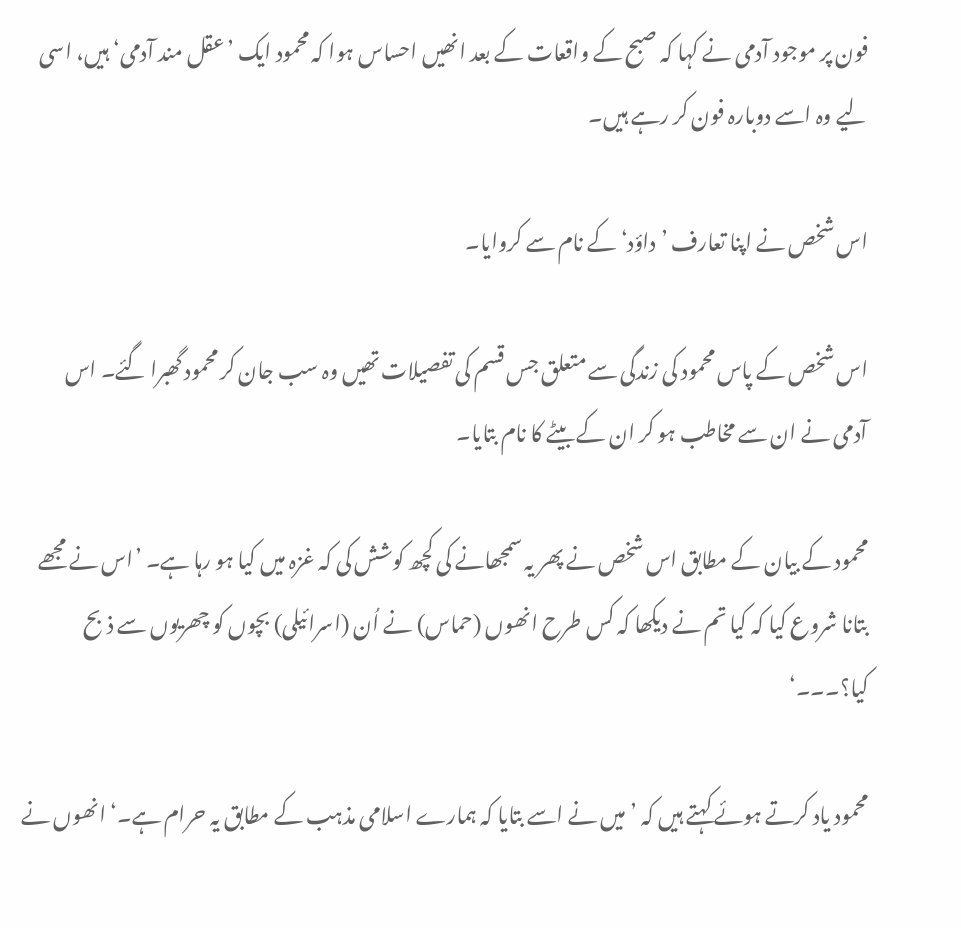فون پر موجود آدمی نے کہا کہ صبح کے واقعات کے بعد انھیں احساس ہوا کہ محمود ایک ’عقل مند آدمی‘ ہیں، اسی لیے وہ اسے دوبارہ فون کر رہے ہیں۔

اس شخص نے اپنا تعارف ’داؤد‘ کے نام سے کروایا۔

اس شخص کے پاس محمود کی زندگی سے متعلق جس قسم کی تفصیلات تھیں وہ سب جان کر محمود گھبرا گئے۔ اس آدمی نے ان سے مخاطب ہو کر ان کے بیٹے کا نام بتایا۔

محمود کے بیان کے مطابق اس شخص نے پھر یہ سمجھانے کی کچھ کوشش کی کہ غزہ میں کیا ہو رہا ہے۔ ’اس نے مجھے بتانا شروع کیا کہ کیا تم نے دیکھا کہ کس طرح انھوں (حماس) نے اُن (اسرائیلی) بچوں کو چھریوں سے ذبح کیا؟۔۔۔‘

محمود یاد کرتے ہوئے کہتے ہیں کہ ’میں نے اسے بتایا کہ ہمارے اسلامی مذہب کے مطابق یہ حرام ہے۔‘ انھوں نے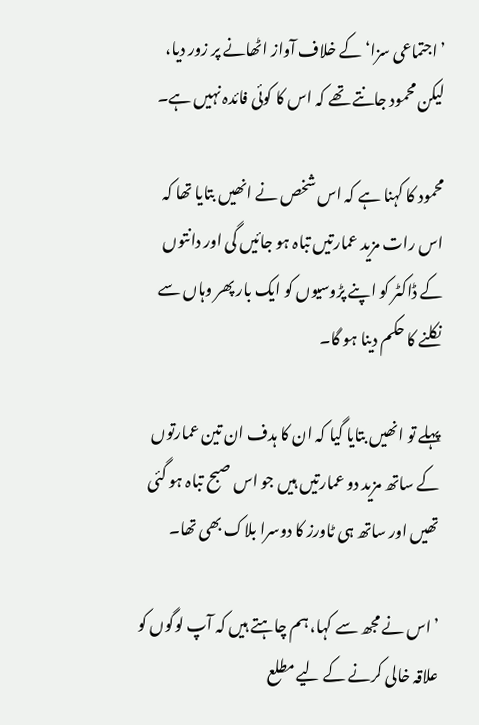’اجتماعی سزا‘ کے خلاف آواز اٹھانے پر زور دیا، لیکن محمود جانتے تھے کہ اس کا کوئی فائدہ نہیں ہے۔

محمود کا کہنا ہے کہ اس شخص نے انھیں بتایا تھا کہ اس رات مزید عمارتیں تباہ ہو جائیں گی اور دانتوں کے ڈاکٹر کو اپنے پڑوسیوں کو ایک بار پھر وہاں سے نکلنے کا حکم دینا ہو گا۔

پہلے تو انھیں بتایا گیا کہ ان کا ہدف ان تین عمارتوں کے ساتھ مزید دو عمارتیں ہیں جو اس صبح تباہ ہو گئی تھیں اور ساتھ ہی ٹاورز کا دوسرا بلاک بھی تھا۔

’اس نے مجھ سے کہا، ہم چاہتے ہیں کہ آپ لوگوں کو علاقہ خالی کرنے کے لیے مطلع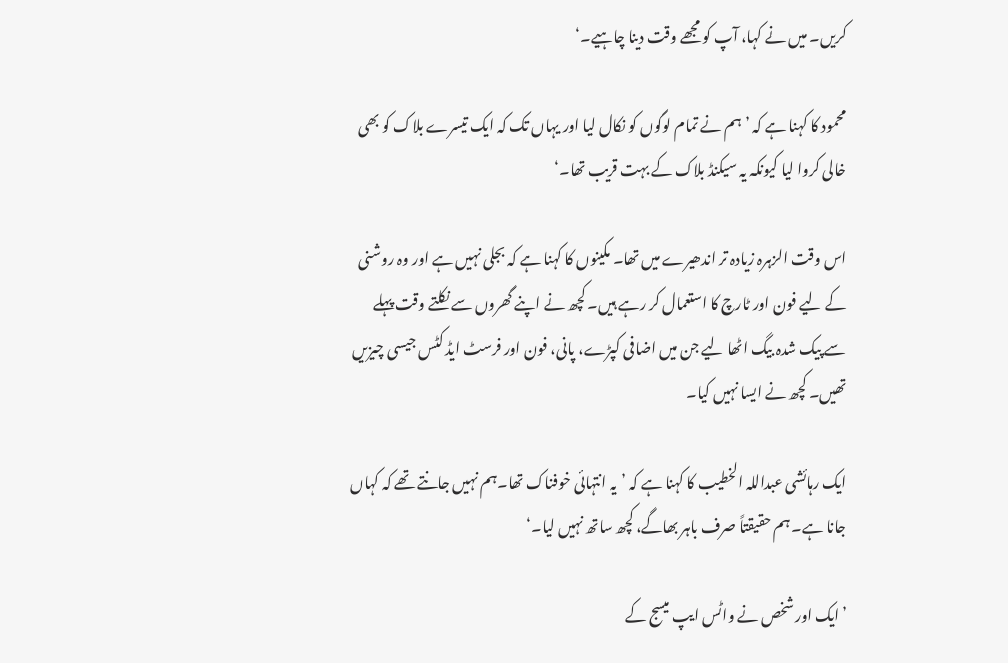کریں۔ میں نے کہا، آپ کو مجھے وقت دینا چاہیے۔‘

محمود کا کہنا ہے کہ ’ہم نے تمام لوگوں کو نکال لیا اور یہاں تک کہ ایک تیسرے بلاک کو بھی خالی کروا لیا کیونکہ یہ سیکنڈ بلاک کے بہت قریب تھا۔‘

اس وقت الزہرہ زیادہ تر اندھیرے میں تھا۔ مکینوں کا کہنا ہے کہ بجلی نہیں ہے اور وہ روشنی کے لیے فون اور ٹارچ کا استعمال کر رہے ہیں۔ کچھ نے اپنے گھروں سے نکلتے وقت پہلے سے پیک شدہ بیگ اٹھا لیے جن میں اضافی کپڑے، پانی، فون اور فرسٹ ایڈ کٹس جیسی چیزیں تھیں۔ کچھ نے ایسا نہیں کیا۔

ایک رہائشی عبداللہ الخطیب کا کہنا ہے کہ ’یہ انتہائی خوفناک تھا۔ہم نہیں جانتے تھے کہ کہاں جانا ہے۔ ہم حقیقتاً صرف باہر بھاگے، کچھ ساتھ نہیں لیا۔‘

’ایک اور شخص نے واٹس ایپ میسج کے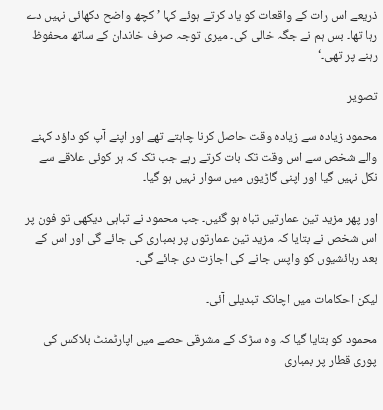ذریعے اس رات کے واقعات کو یاد کرتے ہوئے کہا ’کچھ واضح دکھائی نہیں دے رہا تھا۔ بس ہم نے جگہ خالی کی۔ میری توجہ صرف خاندان کے ساتھ محفوظ رہنے پر تھی۔‘

تصویر

محمود زیادہ سے زیادہ وقت حاصل کرنا چاہتے تھے اور اپنے آپ کو داؤد کہنے والے شخص سے اس وقت تک بات کرتے رہے جب تک کہ ہر کوئی علاقے سے نکل نہیں گیا اور اپنی گاڑیوں میں سوار نہیں ہو گیا۔

اور پھر مزید تین عمارتیں تباہ ہو گئیں۔ جب محمود نے تباہی دیکھی تو فون پر اس شخص نے بتایا کہ مزید تین عمارتوں پر بمباری کی جائے گی اور اس کے بعد رہائشیوں کو واپس جانے کی اجازت دی جائے گی۔

لیکن احکامات میں اچانک تبدیلی آئی۔

محمود کو بتایا گیا کہ وہ سڑک کے مشرقی حصے میں اپارٹمنٹ بلاکس کی پوری قطار پر بمباری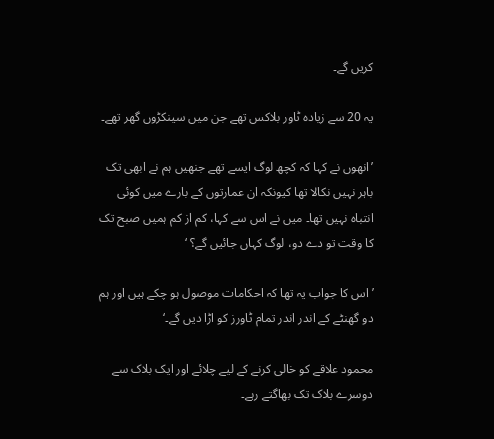کریں گے۔

یہ 20 سے زیادہ ٹاور بلاکس تھے جن میں سینکڑوں گھر تھے۔

’انھوں نے کہا کہ کچھ لوگ ایسے تھے جنھیں ہم نے ابھی تک باہر نہیں نکالا تھا کیونکہ ان عمارتوں کے بارے میں کوئی انتباہ نہیں تھا۔ میں نے اس سے کہا، کم از کم ہمیں صبح تک کا وقت تو دے دو، لوگ کہاں جائیں گے؟ ‘

’اس کا جواب یہ تھا کہ احکامات موصول ہو چکے ہیں اور ہم دو گھنٹے کے اندر اندر تمام ٹاورز کو اڑا دیں گے۔‘

محمود علاقے کو خالی کرنے کے لیے چلائے اور ایک بلاک سے دوسرے بلاک تک بھاگتے رہے۔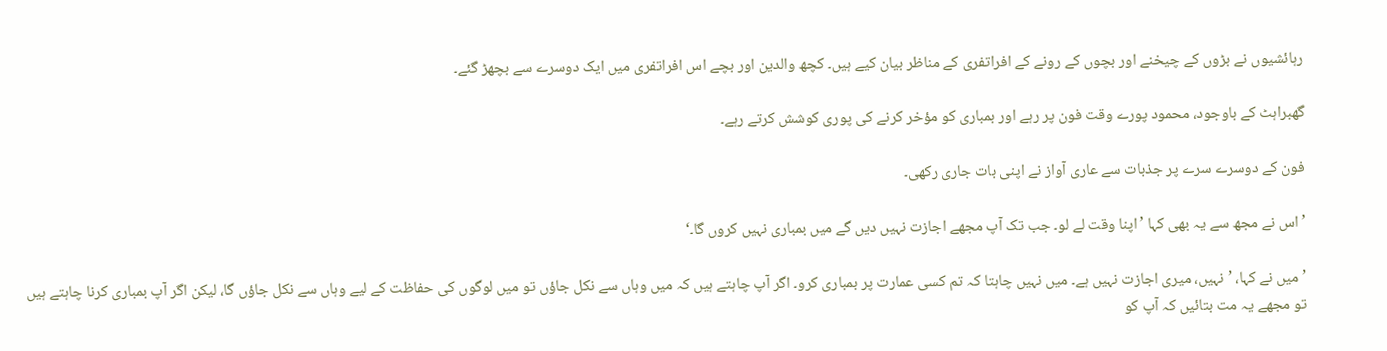رہائشیوں نے بڑوں کے چیخنے اور بچوں کے رونے کے افراتفری کے مناظر بیان کیے ہیں۔ کچھ والدین اور بچے اس افراتفری میں ایک دوسرے سے بچھڑ گئے۔

گھبراہٹ کے باوجود، محمود پورے وقت فون پر رہے اور بمباری کو مؤخر کرنے کی پوری کوشش کرتے رہے۔

فون کے دوسرے سرے پر جذبات سے عاری آواز نے اپنی بات جاری رکھی۔

’اس نے مجھ سے یہ بھی کہا ’اپنا وقت لے لو۔ جب تک آپ مجھے اجازت نہیں دیں گے میں بمباری نہیں کروں گا۔‘

’میں نے کہا، ’نہیں، میری اجازت نہیں ہے۔ میں نہیں چاہتا کہ تم کسی عمارت پر بمباری کرو۔ اگر آپ چاہتے ہیں کہ میں وہاں سے نکل جاؤں تو میں لوگوں کی حفاظت کے لیے وہاں سے نکل جاؤں گا، لیکن اگر آپ بمباری کرنا چاہتے ہیں تو مجھے یہ مت بتائیں کہ آپ کو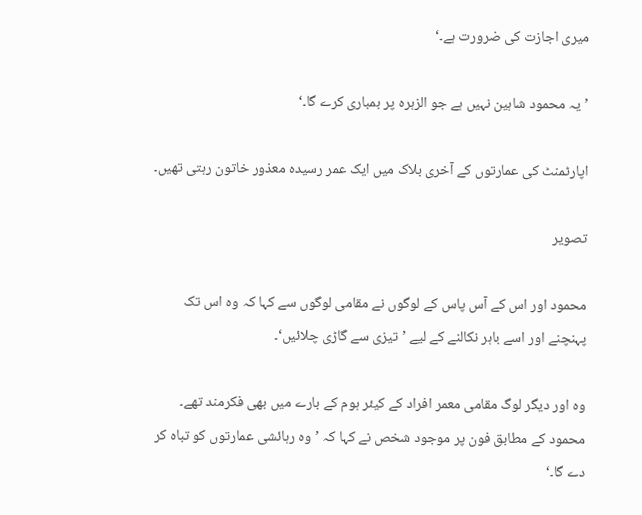میری اجازت کی ضرورت ہے۔‘

’یہ محمود شاہین نہیں ہے جو الزہرہ پر بمباری کرے گا۔‘

اپارٹمنٹ کی عمارتوں کے آخری بلاک میں ایک عمر رسیدہ معذور خاتون رہتی تھیں۔

تصویر

محمود اور اس کے آس پاس کے لوگوں نے مقامی لوگوں سے کہا کہ وہ اس تک پہنچنے اور اسے باہر نکالنے کے لیے ’تیزی سے گاڑی چلائیں‘۔

وہ اور دیگر لوگ مقامی معمر افراد کے کیئر ہوم کے بارے میں بھی فکرمند تھے۔ محمود کے مطابق فون پر موجود شخص نے کہا کہ ’وہ رہائشی عمارتوں کو تباہ کر دے گا۔‘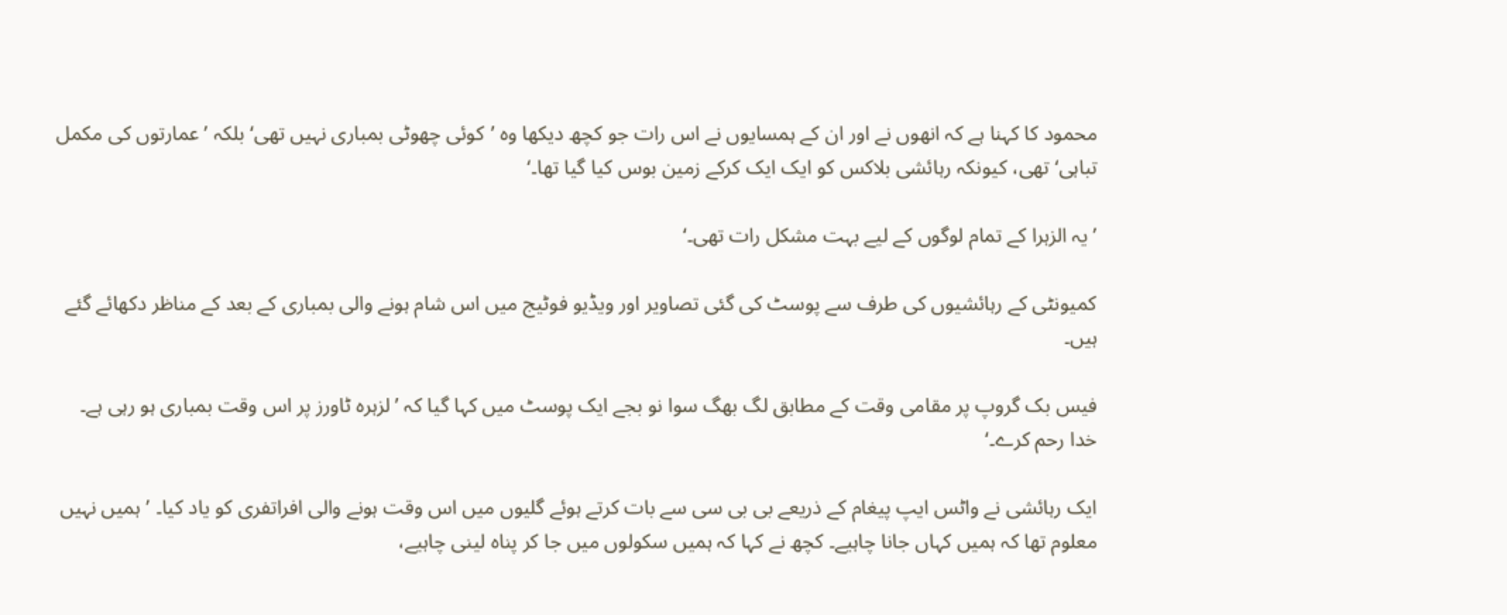محمود کا کہنا ہے کہ انھوں نے اور ان کے ہمسایوں نے اس رات جو کچھ دیکھا وہ ’کوئی چھوٹی بمباری نہیں تھی‘ بلکہ ’عمارتوں کی مکمل تباہی‘ تھی، کیونکہ رہائشی بلاکس کو ایک ایک کرکے زمین بوس کیا گیا تھا۔‘

’یہ الزہرا کے تمام لوگوں کے لیے بہت مشکل رات تھی۔‘

کمیونٹی کے رہائشیوں کی طرف سے پوسٹ کی گئی تصاویر اور ویڈیو فوٹیج میں اس شام ہونے والی بمباری کے بعد کے مناظر دکھائے گئے ہیں۔

فیس بک گروپ پر مقامی وقت کے مطابق لگ بھگ سوا نو بجے ایک پوسٹ میں کہا گیا کہ ’لزہرہ ٹاورز پر اس وقت بمباری ہو رہی ہے۔ خدا رحم کرے۔‘

ایک رہائشی نے واٹس ایپ پیغام کے ذریعے بی بی سی سے بات کرتے ہوئے گلیوں میں اس وقت ہونے والی افراتفری کو یاد کیا۔ ’ہمیں نہیں معلوم تھا کہ ہمیں کہاں جانا چاہیے۔ کچھ نے کہا کہ ہمیں سکولوں میں جا کر پناہ لینی چاہیے،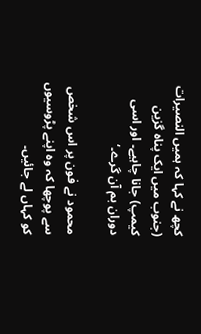کچھ نے کہا کہ ہمیں النصیرات (جنوب میں ایک پناہ گزین کیمپ) جانا چاہیے۔ اور اسی دوران بم آن گرے۔‘

محمود نے فون پر اس شخص سے پوچھا کہ وہ اپنے پڑوسیوں کو کہاں لے جائیں۔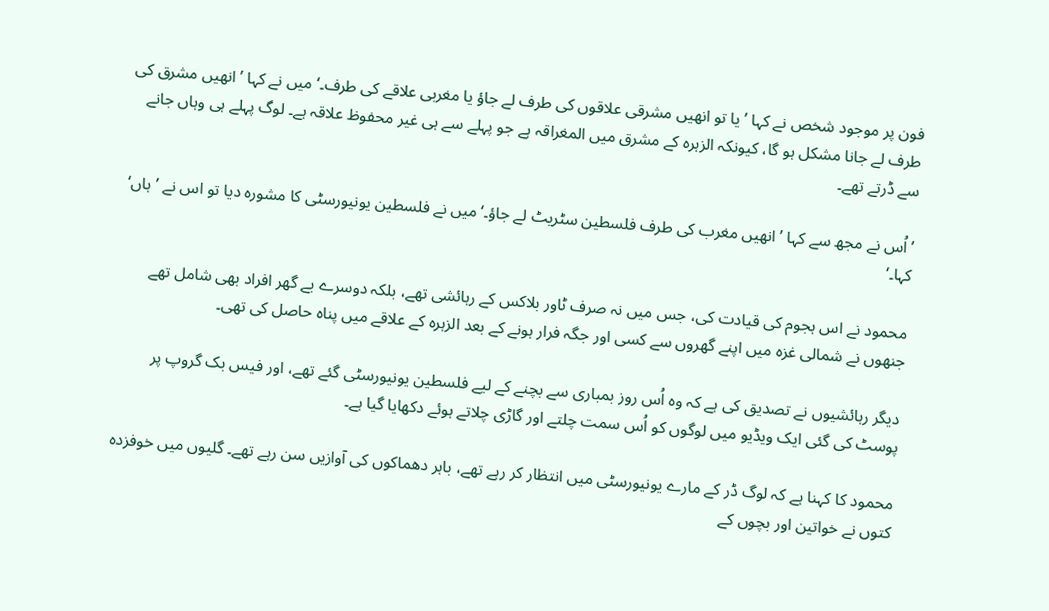فون پر موجود شخص نے کہا ’یا تو انھیں مشرقی علاقوں کی طرف لے جاؤ یا مغربی علاقے کی طرف۔‘ میں نے کہا ’انھیں مشرق کی طرف لے جانا مشکل ہو گا، کیونکہ الزہرہ کے مشرق میں المغراقہ ہے جو پہلے سے ہی غیر محفوظ علاقہ ہے۔ لوگ پہلے ہی وہاں جانے سے ڈرتے تھے۔

’اُس نے مجھ سے کہا ’انھیں مغرب کی طرف فلسطین سٹریٹ لے جاؤ۔‘ میں نے فلسطین یونیورسٹی کا مشورہ دیا تو اس نے ’ہاں‘ کہا۔‘

محمود نے اس ہجوم کی قیادت کی، جس میں نہ صرف ٹاور بلاکس کے رہائشی تھے، بلکہ دوسرے بے گھر افراد بھی شامل تھے جنھوں نے شمالی غزہ میں اپنے گھروں سے کسی اور جگہ فرار ہونے کے بعد الزہرہ کے علاقے میں پناہ حاصل کی تھی۔

دیگر رہائشیوں نے تصدیق کی ہے کہ وہ اُس روز بمباری سے بچنے کے لیے فلسطین یونیورسٹی گئے تھے، اور فیس بک گروپ پر پوسٹ کی گئی ایک ویڈیو میں لوگوں کو اُس سمت چلتے اور گاڑی چلاتے ہوئے دکھایا گیا ہے۔

محمود کا کہنا ہے کہ لوگ ڈر کے مارے یونیورسٹی میں انتظار کر رہے تھے، باہر دھماکوں کی آوازیں سن رہے تھے۔ گلیوں میں خوفزدہ کتوں نے خواتین اور بچوں کے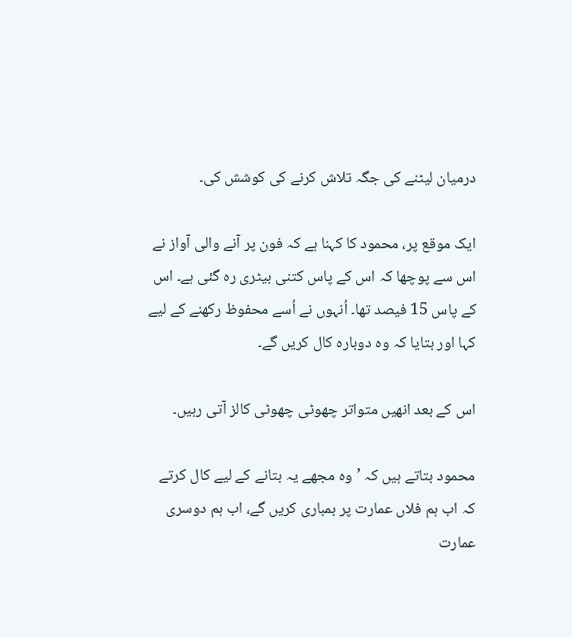درمیان لیٹنے کی جگہ تلاش کرنے کی کوشش کی۔

ایک موقع پر، محمود کا کہنا ہے کہ فون پر آنے والی آواز نے اس سے پوچھا کہ اس کے پاس کتنی بیٹری رہ گئی ہے۔ اس کے پاس 15 فیصد تھا۔ اُنہوں نے اُسے محفوظ رکھنے کے لیے کہا اور بتایا کہ وہ دوبارہ کال کریں گے۔

اس کے بعد انھیں متواتر چھوٹی چھوٹی کالز آتی رہیں۔

محمود بتاتے ہیں کہ ’وہ مجھے یہ بتانے کے لیے کال کرتے کہ اب ہم فلاں عمارت پر بمباری کریں گے، اب ہم دوسری عمارت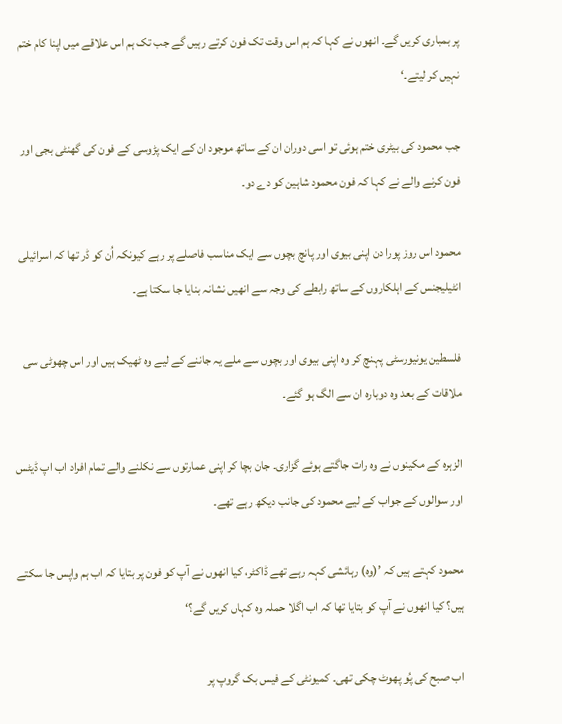پر بمباری کریں گے۔ انھوں نے کہا کہ ہم اس وقت تک فون کرتے رہیں گے جب تک ہم اس علاقے میں اپنا کام ختم نہیں کر لیتے۔‘

جب محمود کی بیٹری ختم ہوئی تو اسی دوران ان کے ساتھ موجود ان کے ایک پڑوسی کے فون کی گھنٹی بجی اور فون کرنے والے نے کہا کہ فون محمود شاہین کو دے دو۔

محمود اس روز پورا دن اپنی بیوی اور پانچ بچوں سے ایک مناسب فاصلے پر رہے کیونکہ اُن کو ڈر تھا کہ اسرائیلی انٹیلیجنس کے اہلکاروں کے ساتھ رابطے کی وجہ سے انھیں نشانہ بنایا جا سکتا ہے۔

فلسطین یونیورسٹی پہنچ کر وہ اپنی بیوی اور بچوں سے ملے یہ جاننے کے لیے وہ ٹھیک ہیں اور اس چھوٹی سی ملاقات کے بعد وہ دوبارہ ان سے الگ ہو گئے۔

الزہرہ کے مکینوں نے وہ رات جاگتے ہوئے گزاری۔ جان بچا کر اپنی عمارتوں سے نکلنے والے تمام افراد اب اپ ڈیٹس اور سوالوں کے جواب کے لیے محمود کی جانب دیکھ رہے تھے۔

محمود کہتے ہیں کہ ’(وہ) رہائشی کہہ رہے تھے ڈاکٹر، کیا انھوں نے آپ کو فون پر بتایا کہ اب ہم واپس جا سکتے ہیں؟ کیا انھوں نے آپ کو بتایا تھا کہ اب اگلا حملہ وہ کہاں کریں گے؟‘

اب صبح کی پُو پھوٹ چکی تھی۔ کمیونٹی کے فیس بک گروپ پر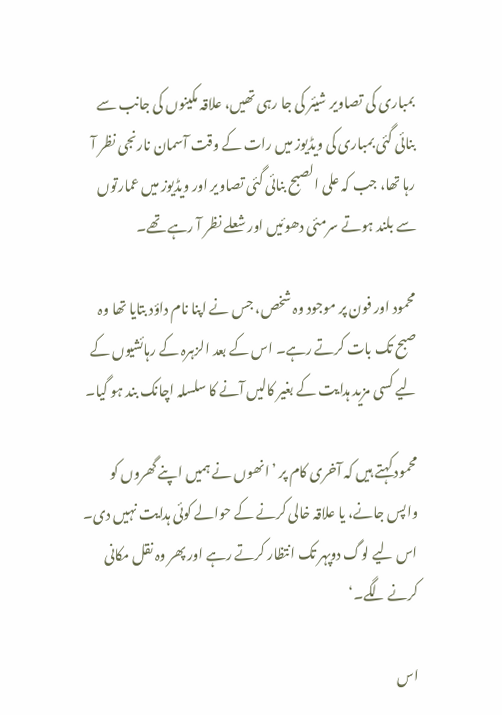بمباری کی تصاویر شیئر کی جا رہی تھیں، علاقہ مکینوں کی جانب سے بنائی گئی بمباری کی ویڈیوز میں رات کے وقت آسمان نارنجی نظر آ رہا تھا، جب کہ علی الصبح بنائی گئی تصاویر اور ویڈیوز میں عمارتوں سے بلند ہوتے سرمئی دھوئیں اور شعلے نظر آ رہے تھے۔

محمود اور فون پر موجود وہ شخص، جس نے اپنا نام داؤد بتایا تھا وہ صبح تک بات کرتے رہے۔ اس کے بعد الزہرہ کے رہائشیوں کے لیے کسی مزید ہدایت کے بغیر کالیں آنے کا سلسلہ اچانک بند ہو گیا۔

محمود کہتے ہیں کہ آخری کام پر ’انھوں نے ہمیں اپنے گھروں کو واپس جانے، یا علاقہ خالی کرنے کے حوالے کوئی ہدایت نہیں دی۔ اس لیے لوگ دوپہر تک انتظار کرتے رہے اور پھر وہ نقل مکانی کرنے لگے۔‘

اس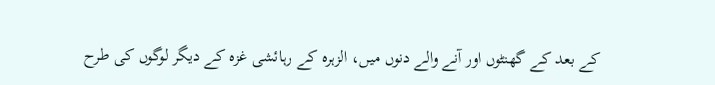کے بعد کے گھنٹوں اور آنے والے دنوں میں، الزہرہ کے رہائشی غزہ کے دیگر لوگوں کی طرح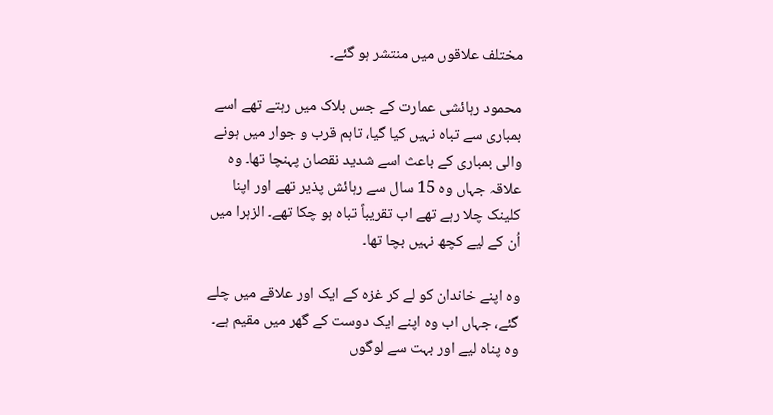مختلف علاقوں میں منتشر ہو گئے۔

محمود رہائشی عمارت کے جس بلاک میں رہتے تھے اسے بمباری سے تباہ نہیں کیا گیا، تاہم قرب و جوار میں ہونے والی بمباری کے باعث اسے شدید نقصان پہنچا تھا۔ وہ علاقہ جہاں وہ 15 سال سے رہائش پذیر تھے اور اپنا کلینک چلا رہے تھے اب تقریباً تباہ ہو چکا تھے۔ الزہرا میں اُن کے لیے کچھ نہیں بچا تھا۔

وہ اپنے خاندان کو لے کر غزہ کے ایک اور علاقے میں چلے گئے، جہاں اب وہ اپنے ایک دوست کے گھر میں مقیم ہے۔ وہ پناہ لیے اور بہت سے لوگوں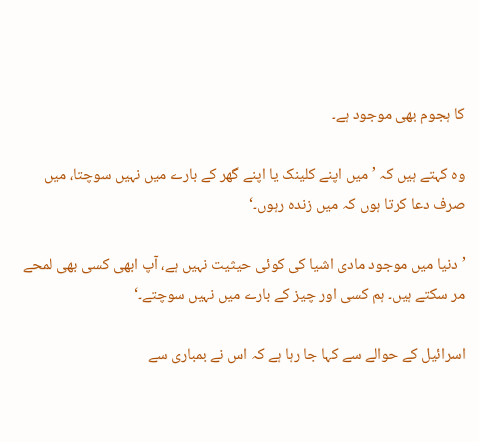کا ہجوم بھی موجود ہے۔

وہ کہتے ہیں کہ ’میں اپنے کلینک یا اپنے گھر کے بارے میں نہیں سوچتا، میں صرف دعا کرتا ہوں کہ میں زندہ رہوں۔‘

’دنیا میں موجود مادی اشیا کی کوئی حیثیت نہیں ہے، آپ ابھی کسی بھی لمحے مر سکتے ہیں۔ ہم کسی اور چیز کے بارے میں نہیں سوچتے۔‘

اسرائیل کے حوالے سے کہا جا رہا ہے کہ اس نے بمباری سے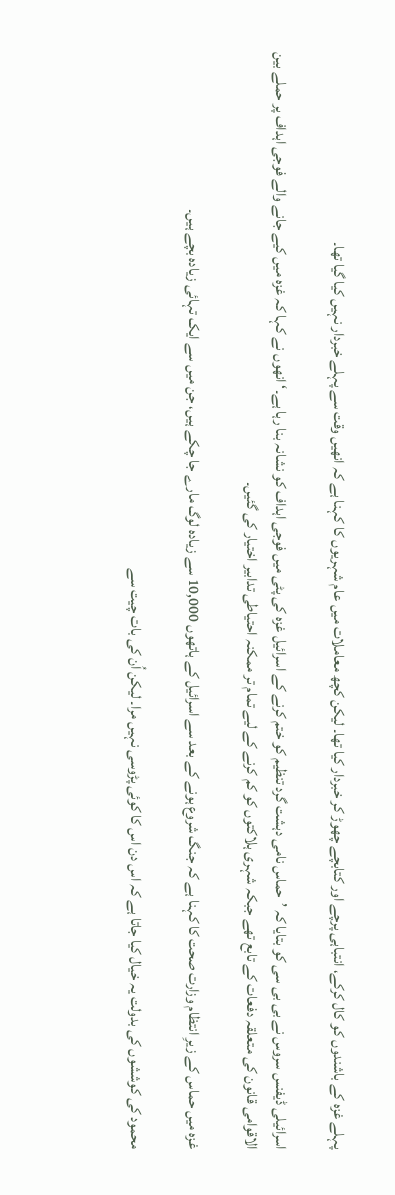پہلے غزہ کے باشندوں کو کال کرکے، انتباہی پرچے اور کتابچے چھوڑ کر خبردار کیا تھا۔ لیکن کچھ معاملات میں عام شہریوں کا کہنا ہے کہ انھیں وقت سے پہلے خبردار نہیں کیا گیا تھا۔

اسرائیلی ڈیفنس سروس نے بی بی سی کو بتایا کہ ’حماس نامی دہشت گرد تنظیم کو ختم کرنے کے اسرائیل غزہ کی پٹی میں فوجی اہداف کو نشانہ بنا رہا ہے۔‘ انھوں نے کہا کہ غزہ میں کیے جانے والے فوجی اہداف پر حملے بین الاقوامی قانون کی متعلقہ دفعات کے تابع تھے جبکہ شہری ہلاکتوں کو کم کرنے کے لیے تمام تر ممکنہ احتیاطی تدابیر اختیار کی گئیں۔

غزہ میں حماس کے زیرِ انتظام وزارت صحت کا کہنا ہے کہ جنگ شروع ہونے کے بعد سے اسرائیل کے ہاتھوں 10,000 سے زیادہ لوگ مارے جا چکے ہیں، جن میں سے ایک تہائی زیادہ بچے ہیں۔

محمود کی کوششوں کی بدولت یہ خیال کیا جاتا ہے کہ اس دن اس کا کوئی پڑوسی نہیں مرا۔ لیکن اُن کی بات چیت سے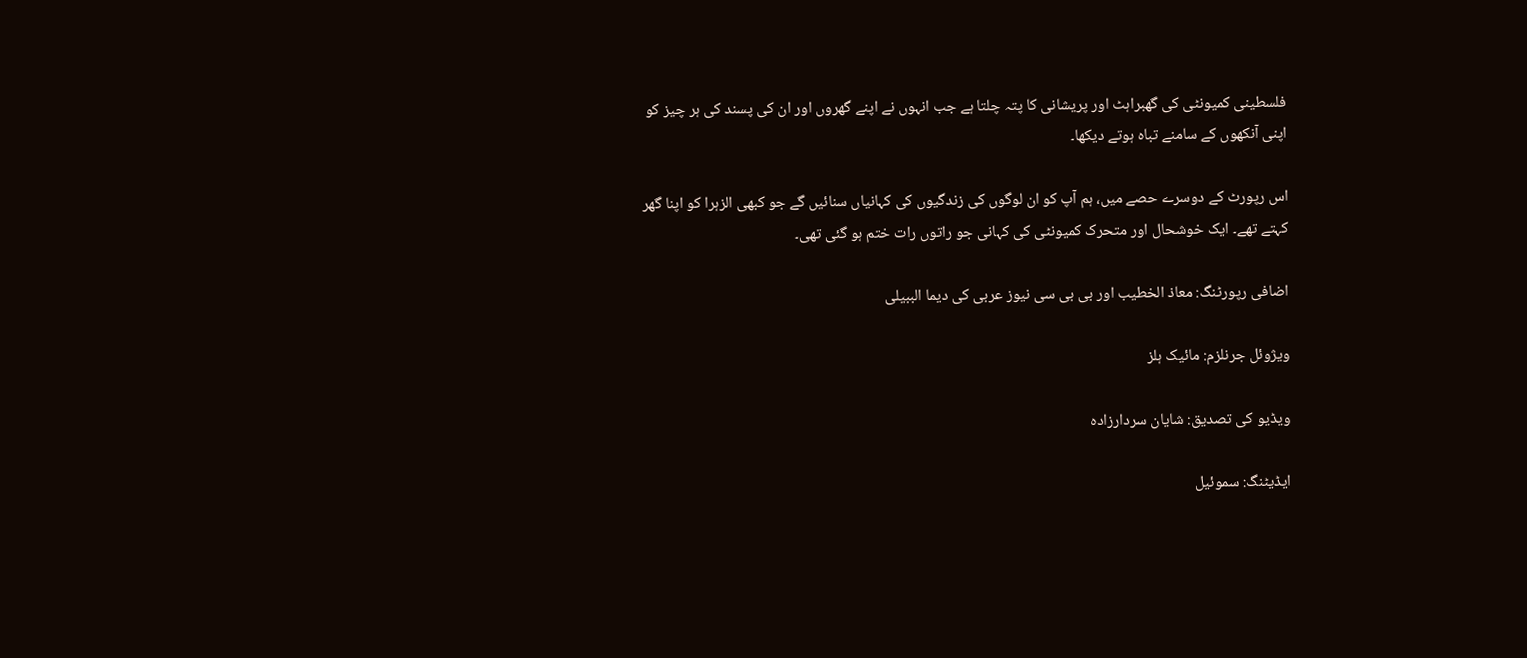فلسطینی کمیونٹی کی گھبراہٹ اور پریشانی کا پتہ چلتا ہے جب انہوں نے اپنے گھروں اور ان کی پسند کی ہر چیز کو اپنی آنکھوں کے سامنے تباہ ہوتے دیکھا۔

اس رپورٹ کے دوسرے حصے میں، ہم آپ کو ان لوگوں کی زندگیوں کی کہانیاں سنائیں گے جو کبھی الزہرا کو اپنا گھر کہتے تھے۔ ایک خوشحال اور متحرک کمیونٹی کی کہانی جو راتوں رات ختم ہو گئی تھی۔

اضافی رپورٹنگ: معاذ الخطیب اور بی بی سی نیوز عربی کی دیما الببیلی

ویژوئل جرنلزم: مائیک ہلز

ویڈیو کی تصدیق: شایان سردارزادہ

ایڈیٹنگ: سموئیل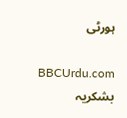ہورٹی

BBCUrdu.com بشکریہ